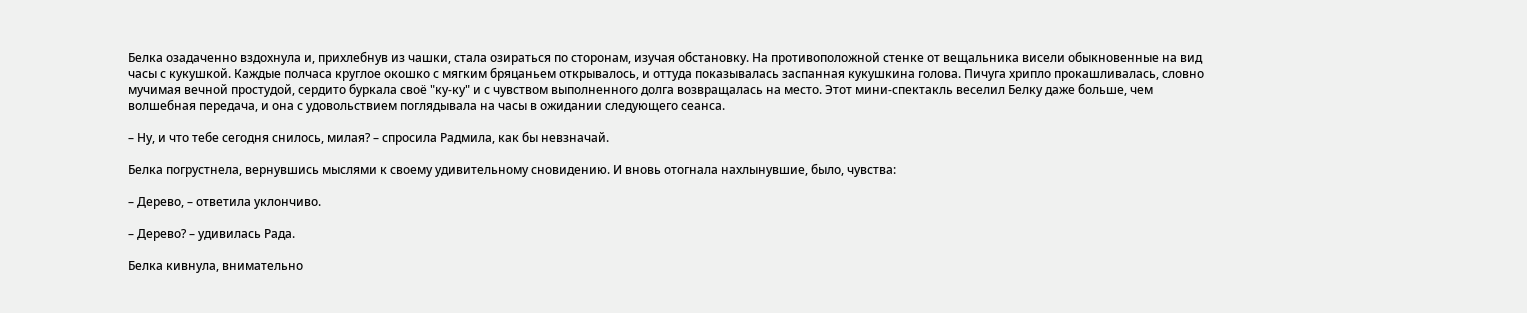Белка озадаченно вздохнула и, прихлебнув из чашки, стала озираться по сторонам, изучая обстановку. На противоположной стенке от вещальника висели обыкновенные на вид часы с кукушкой. Каждые полчаса круглое окошко с мягким бряцаньем открывалось, и оттуда показывалась заспанная кукушкина голова. Пичуга хрипло прокашливалась, словно мучимая вечной простудой, сердито буркала своё "ку-ку" и с чувством выполненного долга возвращалась на место. Этот мини-спектакль веселил Белку даже больше, чем волшебная передача, и она с удовольствием поглядывала на часы в ожидании следующего сеанса.

– Ну, и что тебе сегодня снилось, милая? – спросила Радмила, как бы невзначай.

Белка погрустнела, вернувшись мыслями к своему удивительному сновидению. И вновь отогнала нахлынувшие, было, чувства:

– Дерево, – ответила уклончиво.

– Дерево? – удивилась Рада.

Белка кивнула, внимательно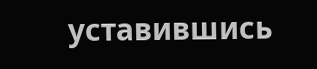уставившись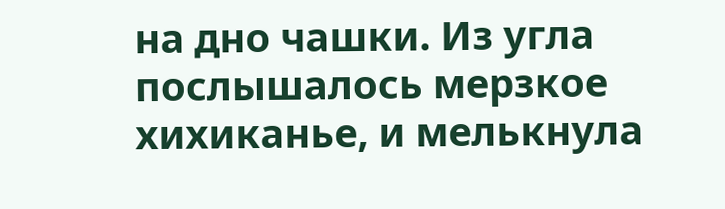на дно чашки. Из угла послышалось мерзкое хихиканье, и мелькнула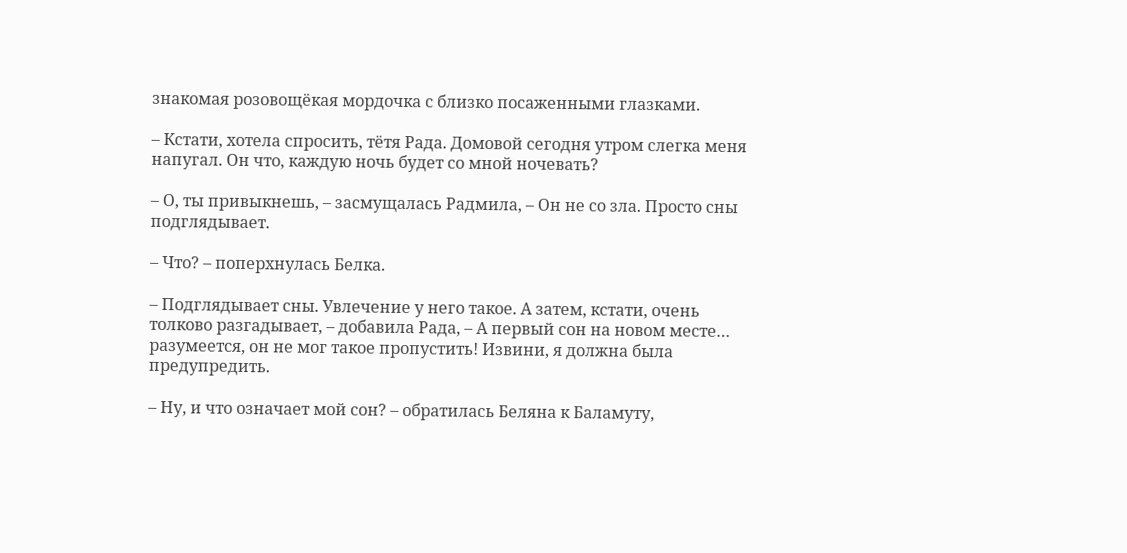знакомая розовощёкая мордочка с близко посаженными глазками.

– Кстати, хотела спросить, тётя Рада. Домовой сегодня утром слегка меня напугал. Он что, каждую ночь будет со мной ночевать?

– О, ты привыкнешь, – засмущалась Радмила, – Он не со зла. Просто сны подглядывает.

– Что? – поперхнулась Белка.

– Подглядывает сны. Увлечение у него такое. А затем, кстати, очень толково разгадывает, – добавила Рада, – А первый сон на новом месте… разумеется, он не мог такое пропустить! Извини, я должна была предупредить.

– Ну, и что означает мой сон? – обратилась Беляна к Баламуту,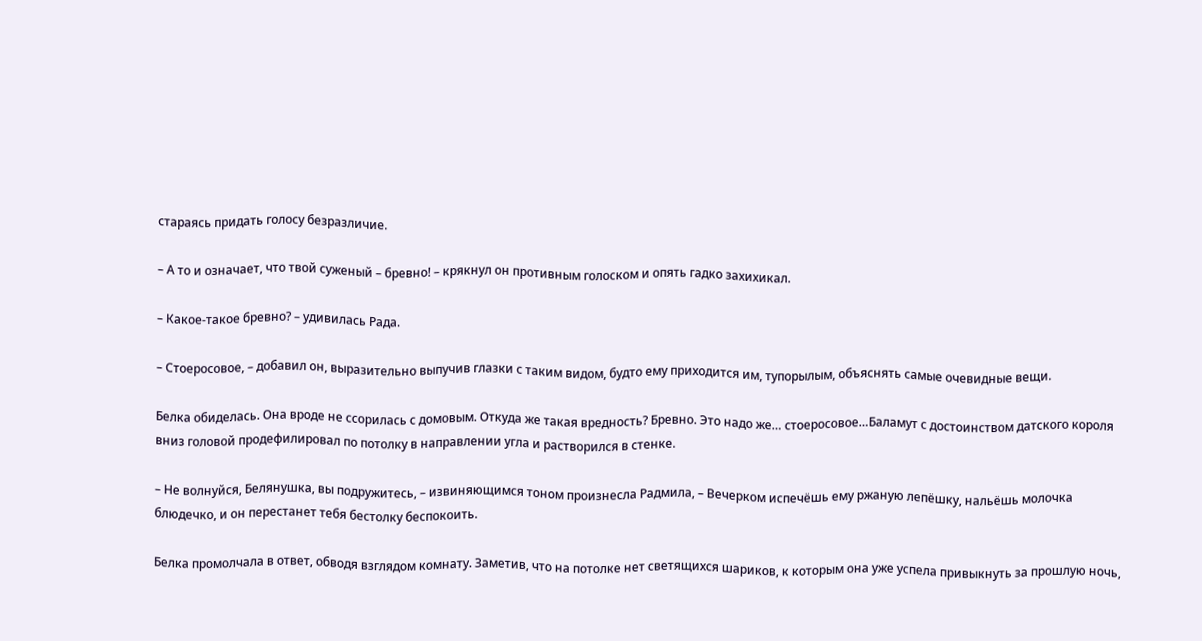стараясь придать голосу безразличие.

– А то и означает, что твой суженый – бревно! – крякнул он противным голоском и опять гадко захихикал.

– Какое-такое бревно? – удивилась Рада.

– Стоеросовое, – добавил он, выразительно выпучив глазки с таким видом, будто ему приходится им, тупорылым, объяснять самые очевидные вещи.

Белка обиделась. Она вроде не ссорилась с домовым. Откуда же такая вредность? Бревно. Это надо же… стоеросовое…Баламут с достоинством датского короля вниз головой продефилировал по потолку в направлении угла и растворился в стенке.

– Не волнуйся, Белянушка, вы подружитесь, – извиняющимся тоном произнесла Радмила, – Вечерком испечёшь ему ржаную лепёшку, нальёшь молочка блюдечко, и он перестанет тебя бестолку беспокоить.

Белка промолчала в ответ, обводя взглядом комнату. Заметив, что на потолке нет светящихся шариков, к которым она уже успела привыкнуть за прошлую ночь,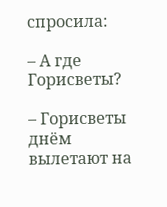спросила:

– А где Горисветы?

– Горисветы днём вылетают на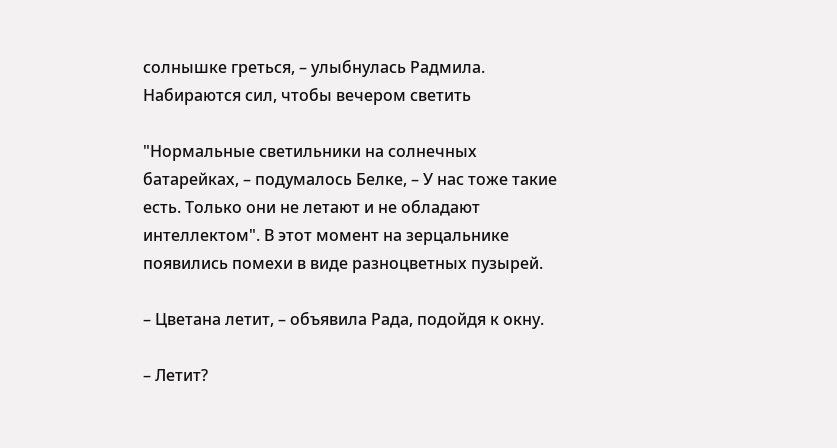солнышке греться, – улыбнулась Радмила. Набираются сил, чтобы вечером светить

"Нормальные светильники на солнечных батарейках, – подумалось Белке, – У нас тоже такие есть. Только они не летают и не обладают интеллектом". В этот момент на зерцальнике появились помехи в виде разноцветных пузырей.

– Цветана летит, – объявила Рада, подойдя к окну.

– Летит?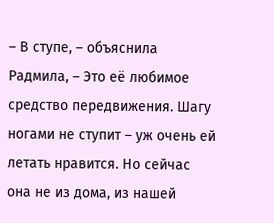– В ступе, – объяснила Радмила, – Это её любимое средство передвижения. Шагу ногами не ступит – уж очень ей летать нравится. Но сейчас она не из дома, из нашей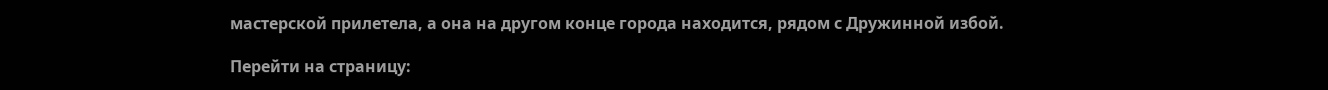мастерской прилетела, а она на другом конце города находится, рядом с Дружинной избой.

Перейти на страницу: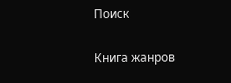Поиск

Книга жанров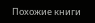Похожие книги